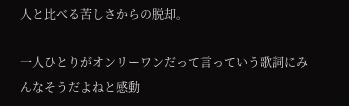人と比べる苦しさからの脱却。

一人ひとりがオンリーワンだって言っていう歌詞にみんなそうだよねと感動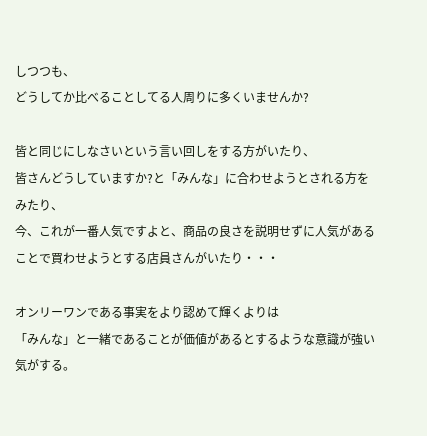しつつも、
どうしてか比べることしてる人周りに多くいませんか?

皆と同じにしなさいという言い回しをする方がいたり、
皆さんどうしていますか?と「みんな」に合わせようとされる方をみたり、
今、これが一番人気ですよと、商品の良さを説明せずに人気があることで買わせようとする店員さんがいたり・・・

オンリーワンである事実をより認めて輝くよりは
「みんな」と一緒であることが価値があるとするような意識が強い気がする。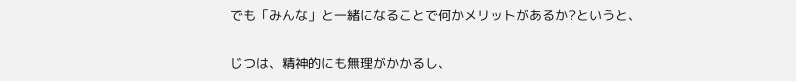でも「みんな」と一緒になることで何かメリットがあるか?というと、

じつは、精神的にも無理がかかるし、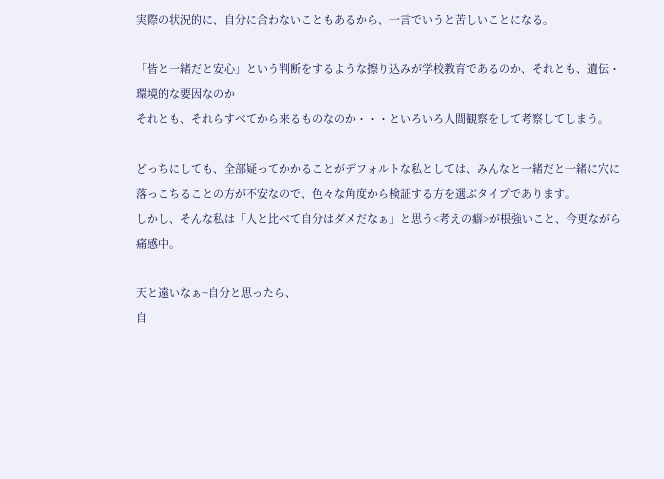実際の状況的に、自分に合わないこともあるから、一言でいうと苦しいことになる。

「皆と一緒だと安心」という判断をするような擦り込みが学校教育であるのか、それとも、遺伝・環境的な要因なのか
それとも、それらすべてから来るものなのか・・・といろいろ人間観察をして考察してしまう。

どっちにしても、全部疑ってかかることがデフォルトな私としては、みんなと一緒だと一緒に穴に落っこちることの方が不安なので、色々な角度から検証する方を選ぶタイプであります。
しかし、そんな私は「人と比べて自分はダメだなぁ」と思う<考えの癖>が根強いこと、今更ながら痛感中。

天と遠いなぁ~自分と思ったら、
自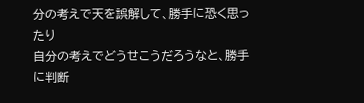分の考えで天を誤解して、勝手に恐く思ったり
自分の考えでどうせこうだろうなと、勝手に判断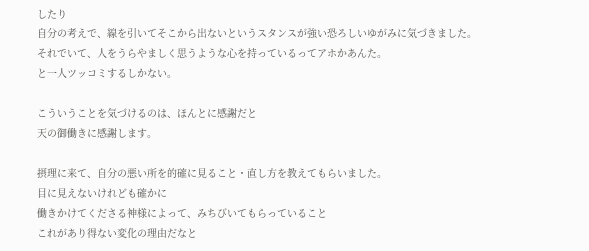したり
自分の考えで、線を引いてそこから出ないというスタンスが強い恐ろしいゆがみに気づきました。
それでいて、人をうらやましく思うような心を持っているってアホかあんた。
と一人ツッコミするしかない。

こういうことを気づけるのは、ほんとに感謝だと
天の御働きに感謝します。

摂理に来て、自分の悪い所を的確に見ること・直し方を教えてもらいました。
目に見えないけれども確かに
働きかけてくださる神様によって、みちびいてもらっていること
これがあり得ない変化の理由だなと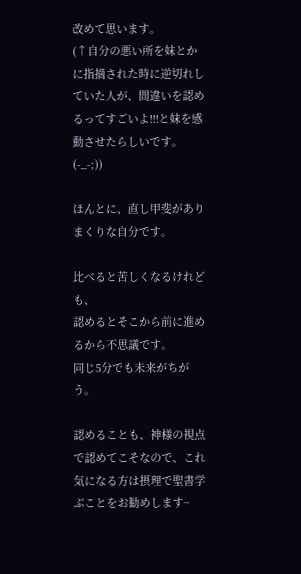改めて思います。
(↑自分の悪い所を妹とかに指摘された時に逆切れしていた人が、間違いを認めるってすごいよ!!!と妹を感動させたらしいです。(-_-;))

ほんとに、直し甲斐がありまくりな自分です。

比べると苦しくなるけれども、
認めるとそこから前に進めるから不思議です。
同じ5分でも未来がちがう。

認めることも、神様の視点で認めてこそなので、これ気になる方は摂理で聖書学ぶことをお勧めします~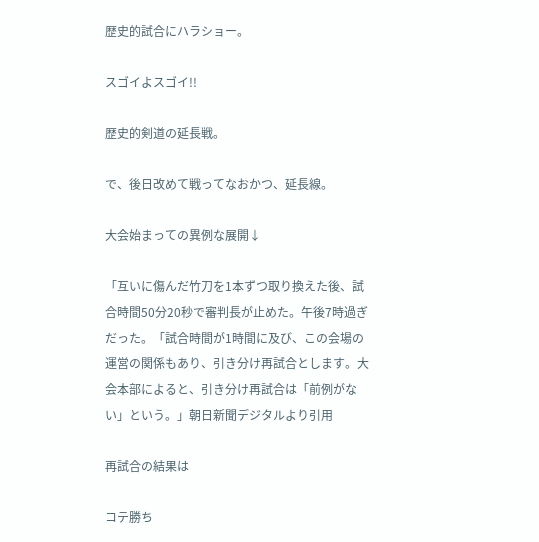歴史的試合にハラショー。

スゴイよスゴイ!!

歴史的剣道の延長戦。

で、後日改めて戦ってなおかつ、延長線。

大会始まっての異例な展開↓

「互いに傷んだ竹刀を1本ずつ取り換えた後、試合時間50分20秒で審判長が止めた。午後7時過ぎだった。「試合時間が1時間に及び、この会場の運営の関係もあり、引き分け再試合とします。大会本部によると、引き分け再試合は「前例がない」という。」朝日新聞デジタルより引用

再試合の結果は

コテ勝ち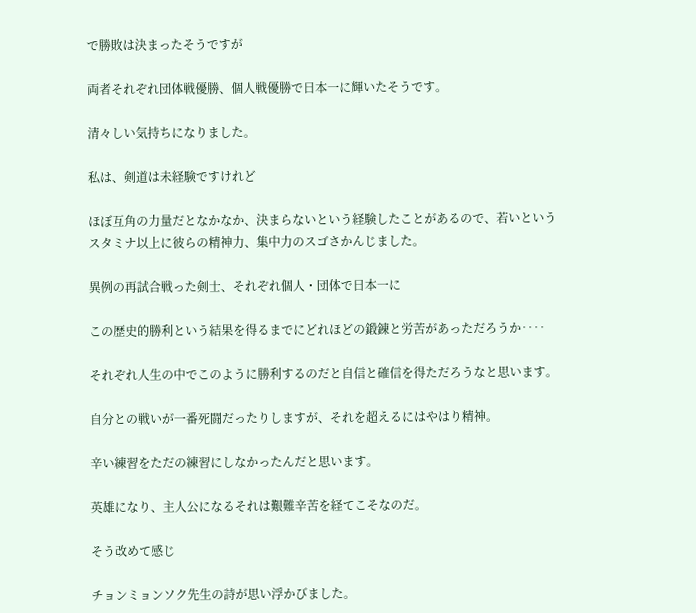で勝敗は決まったそうですが

両者それぞれ団体戦優勝、個人戦優勝で日本一に輝いたそうです。

清々しい気持ちになりました。

私は、剣道は未経験ですけれど

ほぼ互角の力量だとなかなか、決まらないという経験したことがあるので、若いというスタミナ以上に彼らの精神力、集中力のスゴさかんじました。

異例の再試合戦った剣士、それぞれ個人・団体で日本一に

この歴史的勝利という結果を得るまでにどれほどの鍛錬と労苦があっただろうか‥‥

それぞれ人生の中でこのように勝利するのだと自信と確信を得ただろうなと思います。

自分との戦いが一番死闘だったりしますが、それを超えるにはやはり精神。

辛い練習をただの練習にしなかったんだと思います。

英雄になり、主人公になるそれは艱難辛苦を経てこそなのだ。

そう改めて感じ

チョンミョンソク先生の詩が思い浮かびました。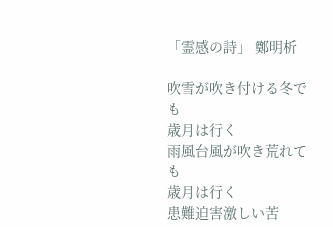「霊感の詩」 鄭明析

吹雪が吹き付ける冬でも
歳月は行く
雨風台風が吹き荒れても
歳月は行く
患難迫害激しい苦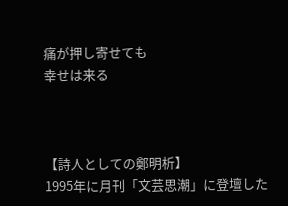痛が押し寄せても
幸せは来る



【詩人としての鄭明析】
1995年に月刊「文芸思潮」に登壇した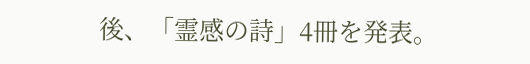後、「霊感の詩」4冊を発表。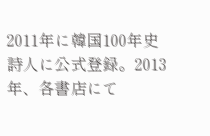2011年に韓国100年史詩人に公式登録。2013年、各書店にて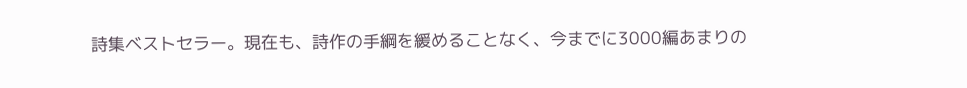詩集ベストセラー。現在も、詩作の手綱を緩めることなく、今までに3000編あまりの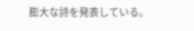膨大な詩を発表している。